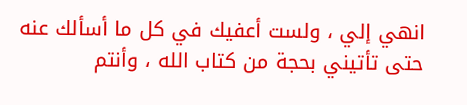انهي إلي ، ولست أعفيك في كل ما أسألك عنه حتى تأتيني بحجة من كتاب الله ، وأنتم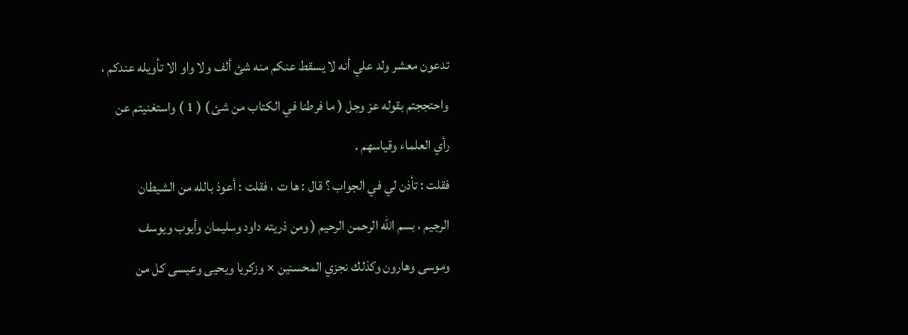تدعون معشر ولد علي أنه لا يسقط عنكم منه شئ ألف ولا واو الا تأويله عندكم ،
واحتججتم بقوله عز وجل ( ما فرطنا في الكتاب من شئ ) ( 1 ) واستغنيتم عن
رأي العلماء وقياسهم .
فقلت : تأذن لي في الجواب ؟ قال : ها ت ، فقلت : أعوذ بالله من الشيطان
الرجيم ، بسم الله الرحمن الرحيم ( ومن ذريته داود وسليمان وأيوب ويوسف
وموسى وهارون وكذلك نجزي المحسنين × وزكريا ويحيى وعيسى كل من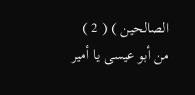الصالحين ) ( 2 ) من أبو عيسى يا أمير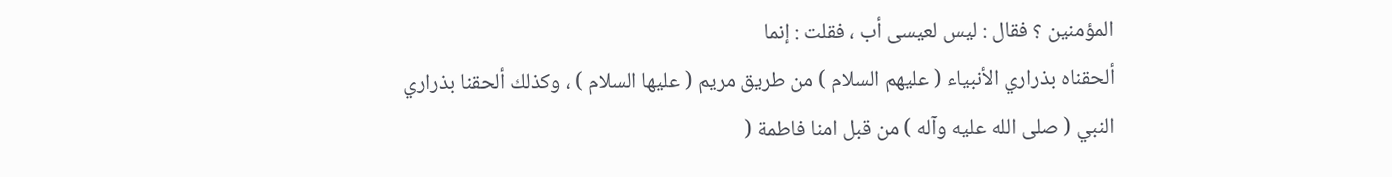المؤمنين ؟ فقال : ليس لعيسى أب ، فقلت : إنما
ألحقناه بذراري الأنبياء ( عليهم السلام ) من طريق مريم ( عليها السلام ) ، وكذلك ألحقنا بذراري
النبي ( صلى الله عليه وآله ) من قبل امنا فاطمة (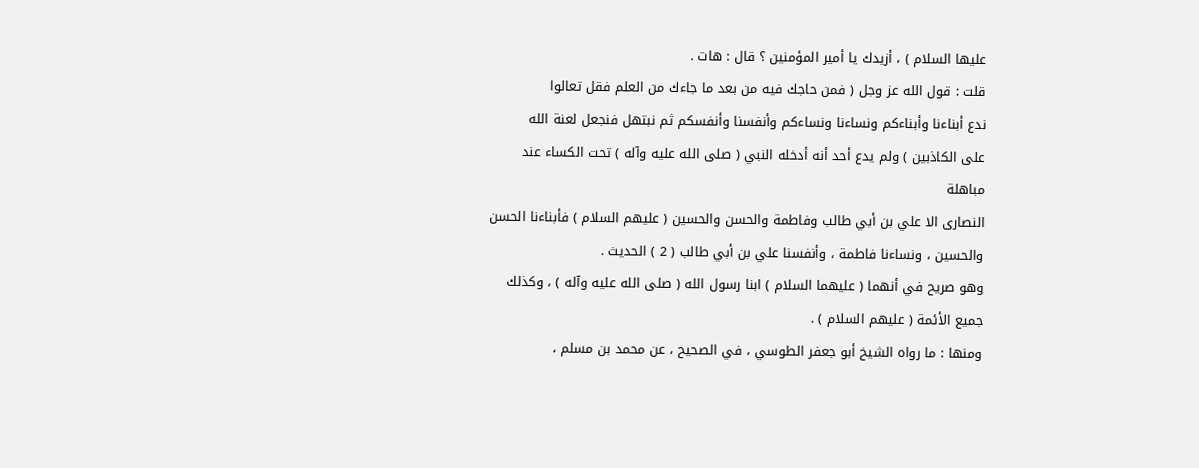عليها السلام ) ، أزيدك يا أمير المؤمنين ؟ قال : هات .
قلت : قول الله عز وجل ( فمن حاجك فيه من بعد ما جاءك من العلم فقل تعالوا
ندع أبناءنا وأبناءكم ونساءنا ونساءكم وأنفسنا وأنفسكم ثم نبتهل فنجعل لعنة الله
على الكاذبين ) ولم يدع أحد أنه أدخله النبي ( صلى الله عليه وآله ) تحت الكساء عند مباهلة
النصارى الا علي بن أبي طالب وفاطمة والحسن والحسين ( عليهم السلام ) فأبناءنا الحسن
والحسين ، ونساءنا فاطمة ، وأنفسنا علي بن أبي طالب ( 2 ) الحديث .
وهو صريح في أنهما ( عليهما السلام ) ابنا رسول الله ( صلى الله عليه وآله ) ، وكذلك جميع الأئمة ( عليهم السلام ) .
ومنها : ما رواه الشيخ أبو جعفر الطوسي ، في الصحيح ، عن محمد بن مسلم ،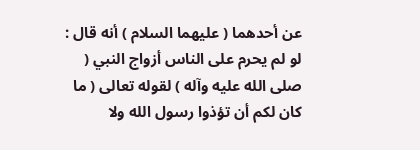عن أحدهما ( عليهما السلام ) أنه قال : لو لم يحرم على الناس أزواج النبي ( صلى الله عليه وآله ) لقوله تعالى ( ما
كان لكم أن تؤذوا رسول الله ولا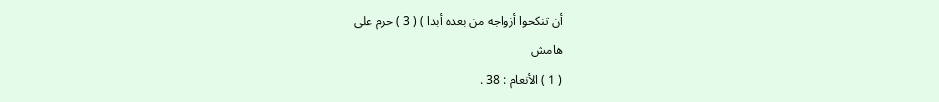أن تنكحوا أزواجه من بعده أبدا ) ( 3 ) حرم على
هامش
( 1 ) الأنعام : 38 .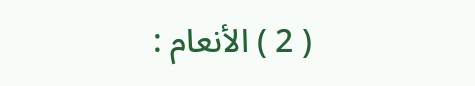( 2 ) الأنعام :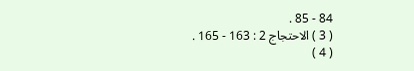84 - 85 .
( 3 ) الاحتجاج 2 : 163 - 165 .
( 4 )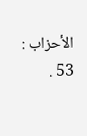الأحزاب : 53 .